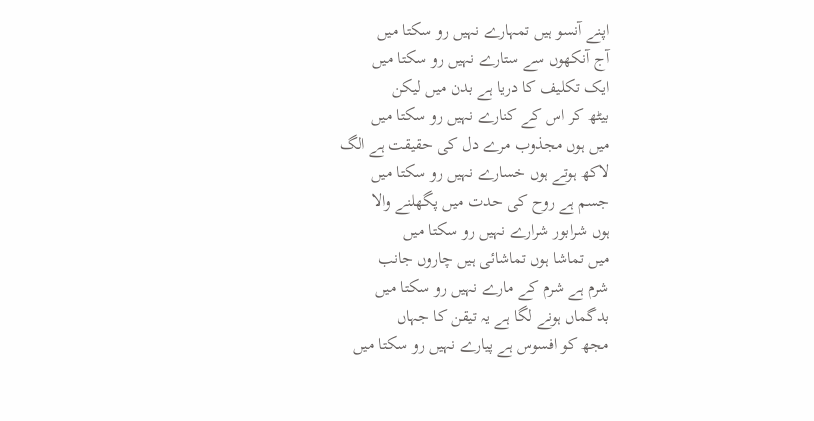اپنے آنسو ہیں تمہارے نہیں رو سکتا میں
آج آنکھوں سے ستارے نہیں رو سکتا میں
ایک تکلیف کا دریا ہے بدن میں لیکن
بیٹھ کر اس کے کنارے نہیں رو سکتا میں
میں ہوں مجذوب مرے دل کی حقیقت ہے الگ
لاکھ ہوتے ہوں خسارے نہیں رو سکتا میں
جسم ہے روح کی حدت میں پگھلنے والا
ہوں شرابور شرارے نہیں رو سکتا میں
میں تماشا ہوں تماشائی ہیں چاروں جانب
شرم ہے شرم کے مارے نہیں رو سکتا میں
بدگماں ہونے لگا ہے یہ تیقن کا جہاں
مجھ کو افسوس ہے پیارے نہیں رو سکتا میں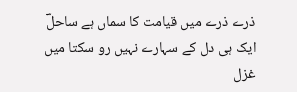ذرے ذرے میں قیامت کا سماں ہے ساحلؔ
ایک ہی دل کے سہارے نہیں رو سکتا میں
غزل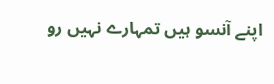اپنے آنسو ہیں تمہارے نہیں رو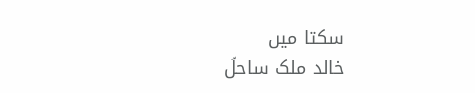سکتا میں
خالد ملک ساحلؔ